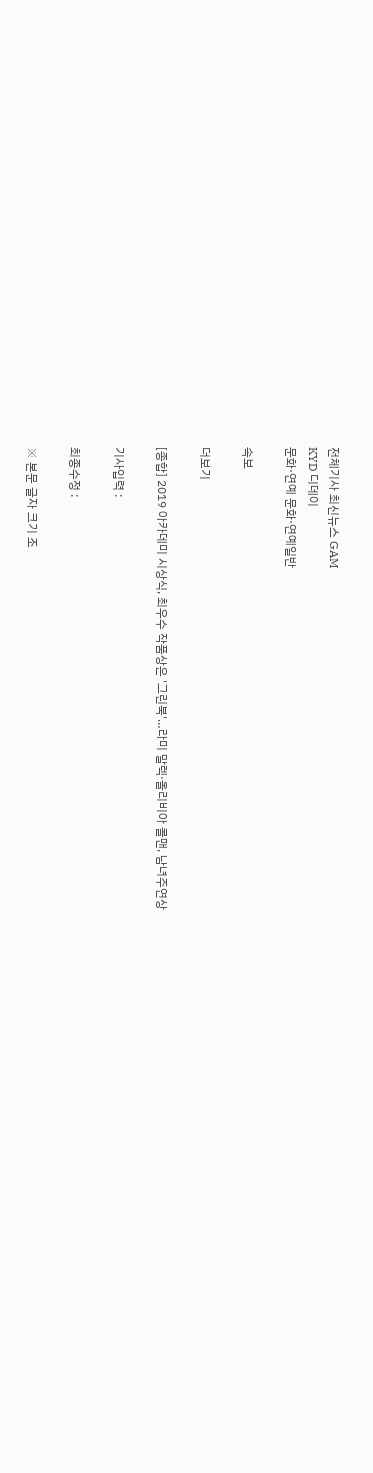전체기사 최신뉴스 GAM
KYD 디데이
문화·연예 문화·연예일반

속보

더보기

[종합] 2019 아카데미 시상식, 최우수 작품상은 '그린북'…라미 말렉·올리비아 콜맨, 남녀주연상

기사입력 :

최종수정 :

※ 본문 글자 크기 조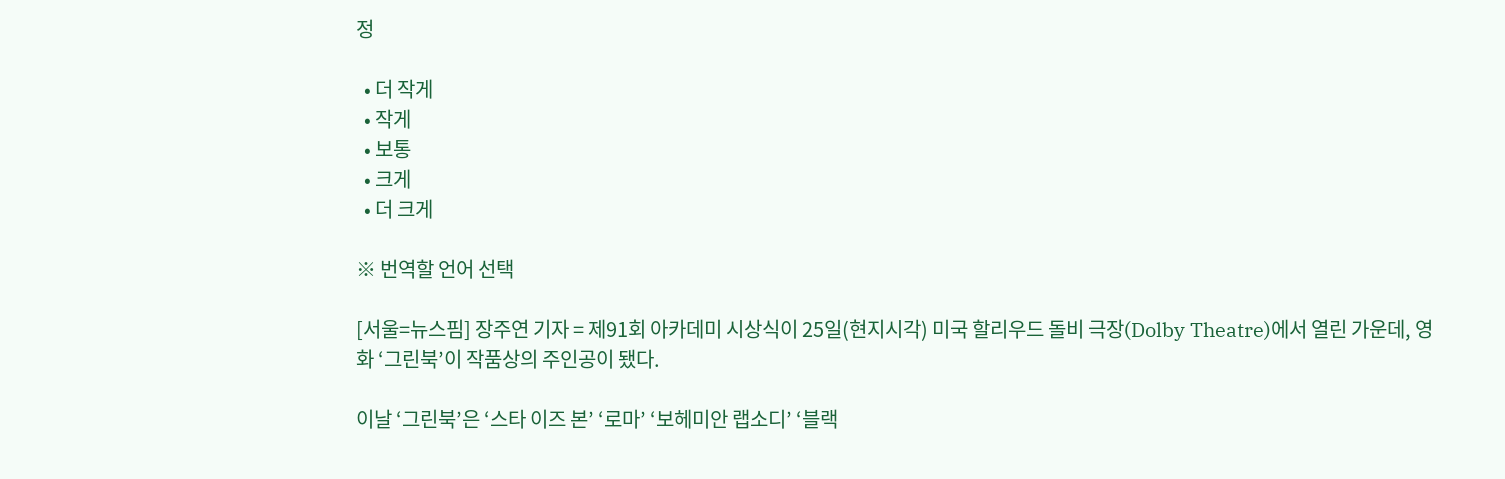정

  • 더 작게
  • 작게
  • 보통
  • 크게
  • 더 크게

※ 번역할 언어 선택

[서울=뉴스핌] 장주연 기자 = 제91회 아카데미 시상식이 25일(현지시각) 미국 할리우드 돌비 극장(Dolby Theatre)에서 열린 가운데, 영화 ‘그린북’이 작품상의 주인공이 됐다.

이날 ‘그린북’은 ‘스타 이즈 본’ ‘로마’ ‘보헤미안 랩소디’ ‘블랙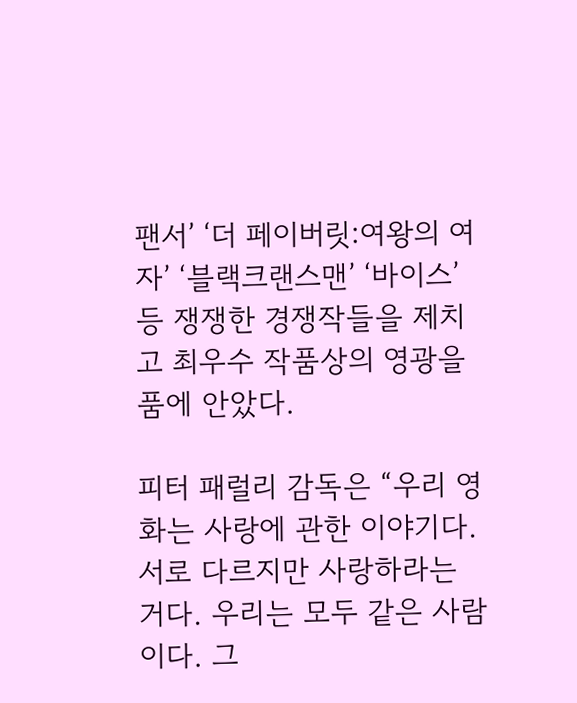팬서’ ‘더 페이버릿:여왕의 여자’ ‘블랙크랜스맨’ ‘바이스’ 등 쟁쟁한 경쟁작들을 제치고 최우수 작품상의 영광을 품에 안았다.

피터 패럴리 감독은 “우리 영화는 사랑에 관한 이야기다. 서로 다르지만 사랑하라는 거다. 우리는 모두 같은 사람이다. 그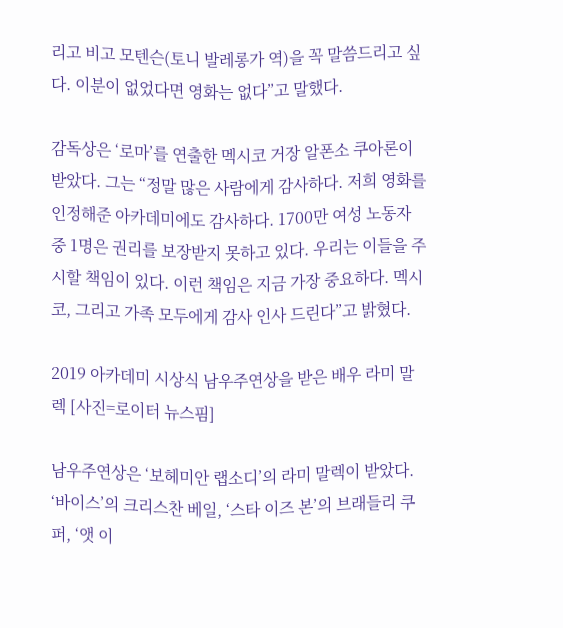리고 비고 모텐슨(토니 발레롱가 역)을 꼭 말씀드리고 싶다. 이분이 없었다면 영화는 없다”고 말했다.

감독상은 ‘로마’를 연출한 멕시코 거장 알폰소 쿠아론이 받았다. 그는 “정말 많은 사람에게 감사하다. 저희 영화를 인정해준 아카데미에도 감사하다. 1700만 여성 노동자 중 1명은 권리를 보장받지 못하고 있다. 우리는 이들을 주시할 책임이 있다. 이런 책임은 지금 가장 중요하다. 멕시코, 그리고 가족 모두에게 감사 인사 드린다”고 밝혔다.

2019 아카데미 시상식 남우주연상을 받은 배우 라미 말렉 [사진=로이터 뉴스핌]

남우주연상은 ‘보헤미안 랩소디’의 라미 말렉이 받았다. ‘바이스’의 크리스찬 베일, ‘스타 이즈 본’의 브래들리 쿠퍼, ‘앳 이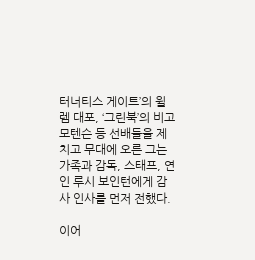터너티스 게이트’의 윌렘 대포, ‘그린북’의 비고 모텐슨 등 선배들을 제치고 무대에 오른 그는 가족과 감독, 스태프, 연인 루시 보인턴에게 감사 인사를 먼저 전했다.

이어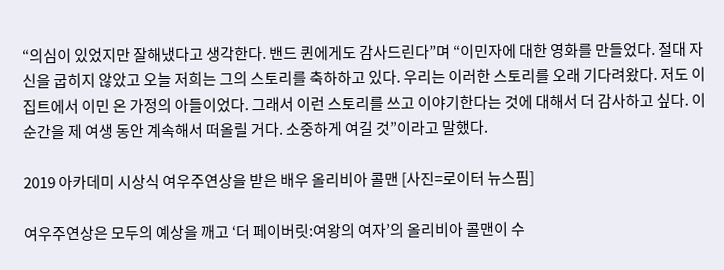“의심이 있었지만 잘해냈다고 생각한다. 밴드 퀸에게도 감사드린다”며 “이민자에 대한 영화를 만들었다. 절대 자신을 굽히지 않았고 오늘 저희는 그의 스토리를 축하하고 있다. 우리는 이러한 스토리를 오래 기다려왔다. 저도 이집트에서 이민 온 가정의 아들이었다. 그래서 이런 스토리를 쓰고 이야기한다는 것에 대해서 더 감사하고 싶다. 이 순간을 제 여생 동안 계속해서 떠올릴 거다. 소중하게 여길 것”이라고 말했다.

2019 아카데미 시상식 여우주연상을 받은 배우 올리비아 콜맨 [사진=로이터 뉴스핌]

여우주연상은 모두의 예상을 깨고 ‘더 페이버릿:여왕의 여자’의 올리비아 콜맨이 수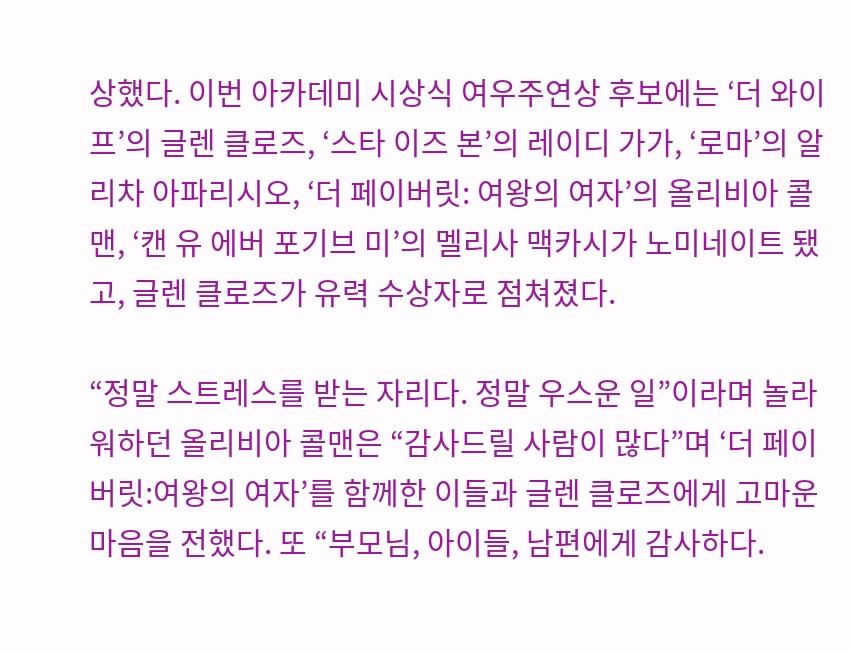상했다. 이번 아카데미 시상식 여우주연상 후보에는 ‘더 와이프’의 글렌 클로즈, ‘스타 이즈 본’의 레이디 가가, ‘로마’의 알리차 아파리시오, ‘더 페이버릿: 여왕의 여자’의 올리비아 콜맨, ‘캔 유 에버 포기브 미’의 멜리사 맥카시가 노미네이트 됐고, 글렌 클로즈가 유력 수상자로 점쳐졌다.

“정말 스트레스를 받는 자리다. 정말 우스운 일”이라며 놀라워하던 올리비아 콜맨은 “감사드릴 사람이 많다”며 ‘더 페이버릿:여왕의 여자’를 함께한 이들과 글렌 클로즈에게 고마운 마음을 전했다. 또 “부모님, 아이들, 남편에게 감사하다.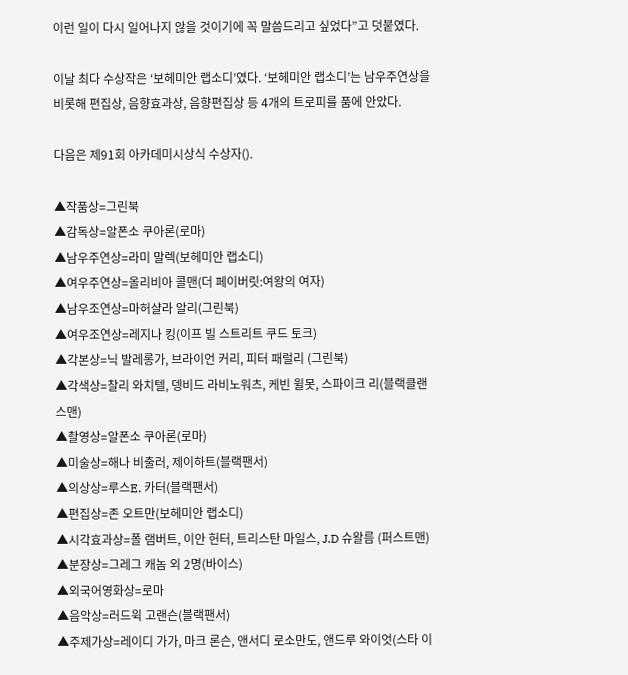이런 일이 다시 일어나지 않을 것이기에 꼭 말씀드리고 싶었다”고 덧붙였다.

이날 최다 수상작은 ‘보헤미안 랩소디’였다. ‘보헤미안 랩소디’는 남우주연상을 비롯해 편집상, 음향효과상, 음향편집상 등 4개의 트로피를 품에 안았다.

다음은 제91회 아카데미시상식 수상자().

▲작품상=그린북
▲감독상=알폰소 쿠아론(로마)
▲남우주연상=라미 말렉(보헤미안 랩소디)
▲여우주연상=올리비아 콜맨(더 페이버릿:여왕의 여자)
▲남우조연상=마허샬라 알리(그린북)
▲여우조연상=레지나 킹(이프 빌 스트리트 쿠드 토크)
▲각본상=닉 발레롱가, 브라이언 커리, 피터 패럴리 (그린북)
▲각색상=찰리 와치텔, 뎅비드 라비노워츠, 케빈 윌못, 스파이크 리(블랙클랜스맨)
▲촬영상=알폰소 쿠아론(로마)
▲미술상=해나 비출러, 제이하트(블랙팬서)
▲의상상=루스E. 카터(블랙팬서)
▲편집상=존 오트만(보헤미안 랩소디)
▲시각효과상=폴 램버트, 이안 헌터, 트리스탄 마일스, J.D 슈왈름 (퍼스트맨)
▲분장상=그레그 캐놈 외 2명(바이스)
▲외국어영화상=로마
▲음악상=러드윅 고랜슨(블랙팬서)
▲주제가상=레이디 가가, 마크 론슨, 앤서디 로소만도, 앤드루 와이엇(스타 이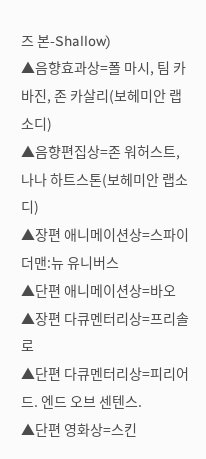즈 본-Shallow)
▲음향효과상=폴 마시, 팀 카바진, 존 카살리(보헤미안 랩소디)
▲음향편집상=존 워허스트, 나나 하트스톤(보헤미안 랩소디)
▲장편 애니메이션상=스파이더맨:뉴 유니버스
▲단편 애니메이션상=바오
▲장편 다큐멘터리상=프리솔로
▲단편 다큐멘터리상=피리어드. 엔드 오브 센텐스.
▲단편 영화상=스킨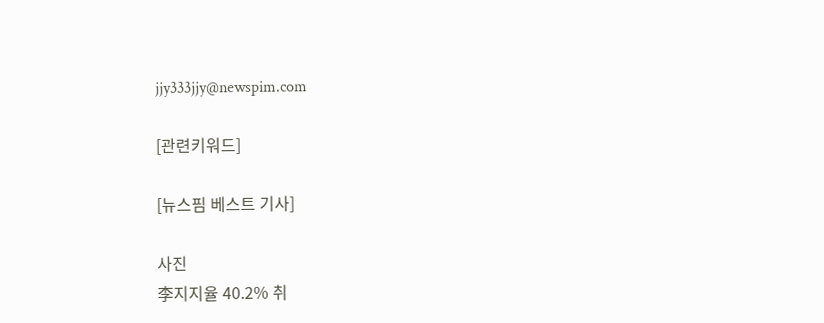jjy333jjy@newspim.com

[관련키워드]

[뉴스핌 베스트 기사]

사진
李지지율 40.2% 취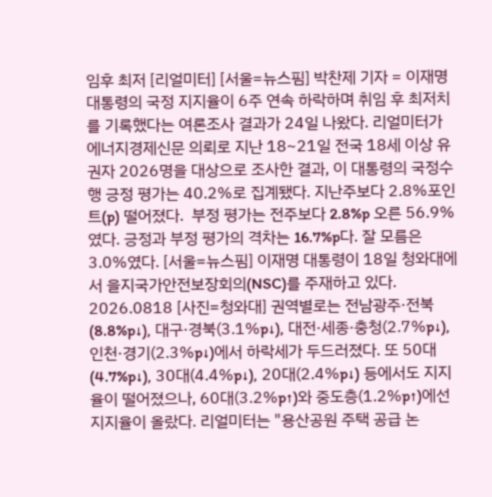임후 최저 [리얼미터] [서울=뉴스핌] 박찬제 기자 = 이재명 대통령의 국정 지지율이 6주 연속 하락하며 취임 후 최저치를 기록했다는 여론조사 결과가 24일 나왔다. 리얼미터가 에너지경제신문 의뢰로 지난 18~21일 전국 18세 이상 유권자 2026명을 대상으로 조사한 결과, 이 대통령의 국정수행 긍정 평가는 40.2%로 집계됐다. 지난주보다 2.8%포인트(p) 떨어졌다.  부정 평가는 전주보다 2.8%p 오른 56.9%였다. 긍정과 부정 평가의 격차는 16.7%p다. 잘 모름은 3.0%였다. [서울=뉴스핌] 이재명 대통령이 18일 청와대에서 을지국가안전보장회의(NSC)를 주재하고 있다. 2026.0818 [사진=청와대] 권역별로는 전남광주·전북(8.8%p↓), 대구·경북(3.1%p↓), 대전·세종·충청(2.7%p↓), 인천·경기(2.3%p↓)에서 하락세가 두드러졌다. 또 50대(4.7%p↓), 30대(4.4%p↓), 20대(2.4%p↓) 등에서도 지지율이 떨어졌으나, 60대(3.2%p↑)와 중도층(1.2%p↑)에선 지지율이 올랐다. 리얼미터는 "용산공원 주택 공급 논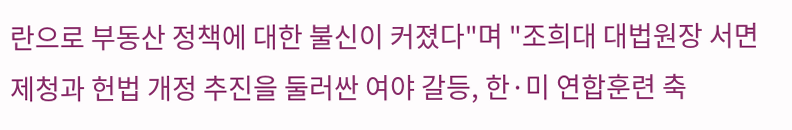란으로 부동산 정책에 대한 불신이 커졌다"며 "조희대 대법원장 서면 제청과 헌법 개정 추진을 둘러싼 여야 갈등, 한·미 연합훈련 축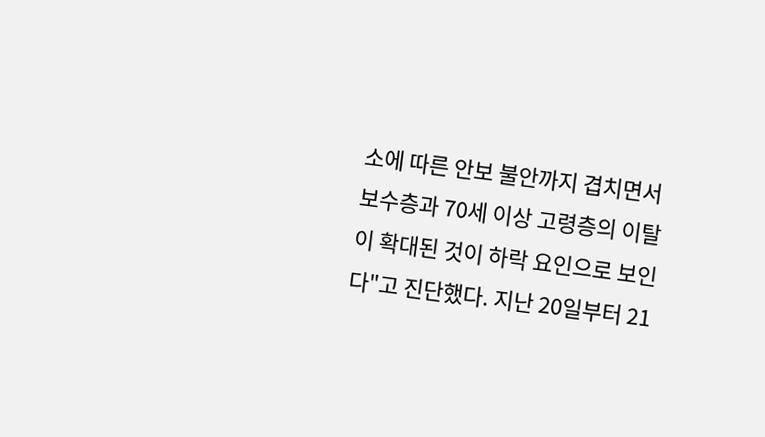소에 따른 안보 불안까지 겹치면서 보수층과 70세 이상 고령층의 이탈이 확대된 것이 하락 요인으로 보인다"고 진단했다. 지난 20일부터 21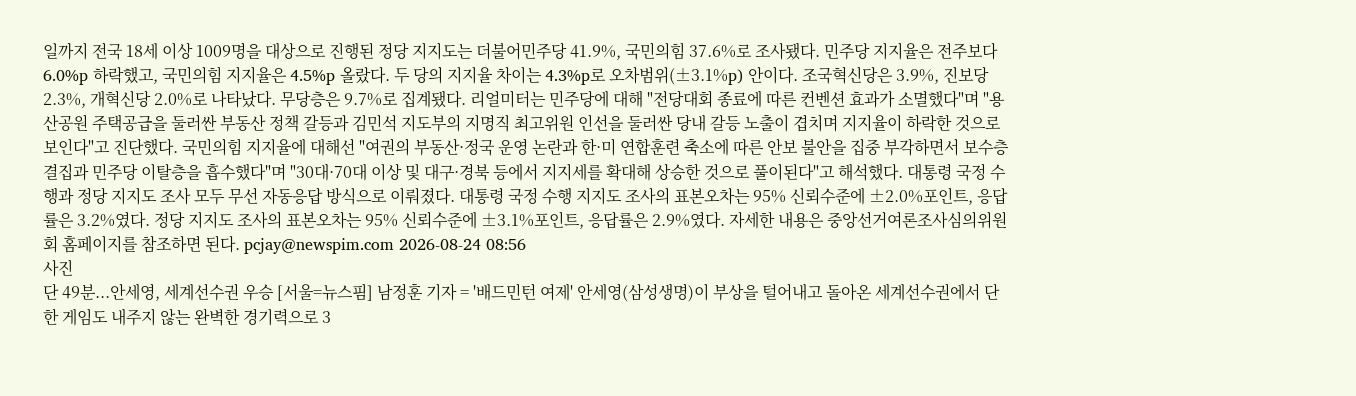일까지 전국 18세 이상 1009명을 대상으로 진행된 정당 지지도는 더불어민주당 41.9%, 국민의힘 37.6%로 조사됐다. 민주당 지지율은 전주보다 6.0%p 하락했고, 국민의힘 지지율은 4.5%p 올랐다. 두 당의 지지율 차이는 4.3%p로 오차범위(±3.1%p) 안이다. 조국혁신당은 3.9%, 진보당 2.3%, 개혁신당 2.0%로 나타났다. 무당층은 9.7%로 집계됐다. 리얼미터는 민주당에 대해 "전당대회 종료에 따른 컨벤션 효과가 소멸했다"며 "용산공원 주택공급을 둘러싼 부동산 정책 갈등과 김민석 지도부의 지명직 최고위원 인선을 둘러싼 당내 갈등 노출이 겹치며 지지율이 하락한 것으로 보인다"고 진단했다. 국민의힘 지지율에 대해선 "여권의 부동산·정국 운영 논란과 한·미 연합훈련 축소에 따른 안보 불안을 집중 부각하면서 보수층 결집과 민주당 이탈층을 흡수했다"며 "30대·70대 이상 및 대구·경북 등에서 지지세를 확대해 상승한 것으로 풀이된다"고 해석했다. 대통령 국정 수행과 정당 지지도 조사 모두 무선 자동응답 방식으로 이뤄졌다. 대통령 국정 수행 지지도 조사의 표본오차는 95% 신뢰수준에 ±2.0%포인트, 응답률은 3.2%였다. 정당 지지도 조사의 표본오차는 95% 신뢰수준에 ±3.1%포인트, 응답률은 2.9%였다. 자세한 내용은 중앙선거여론조사심의위원회 홈페이지를 참조하면 된다. pcjay@newspim.com 2026-08-24 08:56
사진
단 49분...안세영, 세계선수권 우승 [서울=뉴스핌] 남정훈 기자 = '배드민턴 여제' 안세영(삼성생명)이 부상을 털어내고 돌아온 세계선수권에서 단 한 게임도 내주지 않는 완벽한 경기력으로 3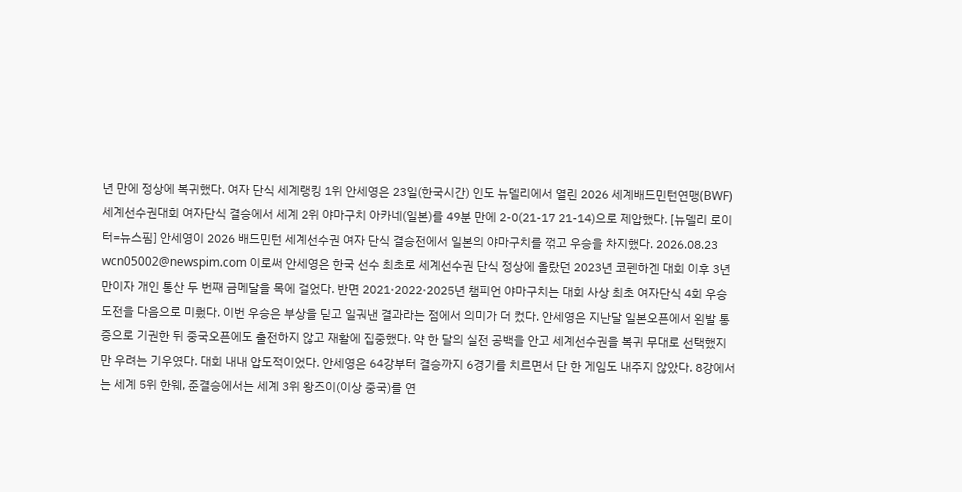년 만에 정상에 복귀했다. 여자 단식 세계랭킹 1위 안세영은 23일(한국시간) 인도 뉴델리에서 열린 2026 세계배드민턴연맹(BWF) 세계선수권대회 여자단식 결승에서 세계 2위 야마구치 아카네(일본)를 49분 만에 2-0(21-17 21-14)으로 제압했다. [뉴델리 로이터=뉴스핌] 안세영이 2026 배드민턴 세계선수권 여자 단식 결승전에서 일본의 야마구치를 꺾고 우승을 차지했다. 2026.08.23 wcn05002@newspim.com 이로써 안세영은 한국 선수 최초로 세계선수권 단식 정상에 올랐던 2023년 코펜하겐 대회 이후 3년 만이자 개인 통산 두 번째 금메달을 목에 걸었다. 반면 2021·2022·2025년 챔피언 야마구치는 대회 사상 최초 여자단식 4회 우승 도전을 다음으로 미뤘다. 이번 우승은 부상을 딛고 일궈낸 결과라는 점에서 의미가 더 컸다. 안세영은 지난달 일본오픈에서 왼발 통증으로 기권한 뒤 중국오픈에도 출전하지 않고 재활에 집중했다. 약 한 달의 실전 공백을 안고 세계선수권을 복귀 무대로 선택했지만 우려는 기우였다. 대회 내내 압도적이었다. 안세영은 64강부터 결승까지 6경기를 치르면서 단 한 게임도 내주지 않았다. 8강에서는 세계 5위 한웨, 준결승에서는 세계 3위 왕즈이(이상 중국)를 연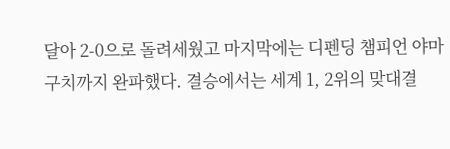달아 2-0으로 돌려세웠고 마지막에는 디펜딩 챔피언 야마구치까지 완파했다. 결승에서는 세계 1, 2위의 맞대결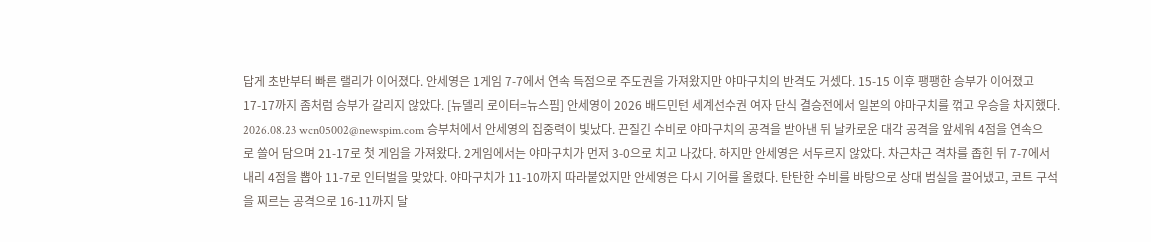답게 초반부터 빠른 랠리가 이어졌다. 안세영은 1게임 7-7에서 연속 득점으로 주도권을 가져왔지만 야마구치의 반격도 거셌다. 15-15 이후 팽팽한 승부가 이어졌고 17-17까지 좀처럼 승부가 갈리지 않았다. [뉴델리 로이터=뉴스핌] 안세영이 2026 배드민턴 세계선수권 여자 단식 결승전에서 일본의 야마구치를 꺾고 우승을 차지했다. 2026.08.23 wcn05002@newspim.com 승부처에서 안세영의 집중력이 빛났다. 끈질긴 수비로 야마구치의 공격을 받아낸 뒤 날카로운 대각 공격을 앞세워 4점을 연속으로 쓸어 담으며 21-17로 첫 게임을 가져왔다. 2게임에서는 야마구치가 먼저 3-0으로 치고 나갔다. 하지만 안세영은 서두르지 않았다. 차근차근 격차를 좁힌 뒤 7-7에서 내리 4점을 뽑아 11-7로 인터벌을 맞았다. 야마구치가 11-10까지 따라붙었지만 안세영은 다시 기어를 올렸다. 탄탄한 수비를 바탕으로 상대 범실을 끌어냈고, 코트 구석을 찌르는 공격으로 16-11까지 달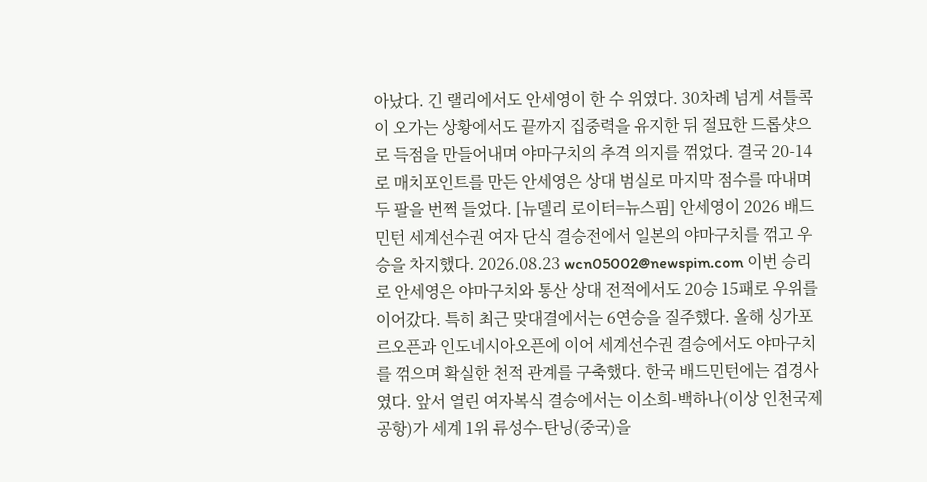아났다. 긴 랠리에서도 안세영이 한 수 위였다. 30차례 넘게 셔틀콕이 오가는 상황에서도 끝까지 집중력을 유지한 뒤 절묘한 드롭샷으로 득점을 만들어내며 야마구치의 추격 의지를 꺾었다. 결국 20-14로 매치포인트를 만든 안세영은 상대 범실로 마지막 점수를 따내며 두 팔을 번쩍 들었다. [뉴델리 로이터=뉴스핌] 안세영이 2026 배드민턴 세계선수권 여자 단식 결승전에서 일본의 야마구치를 꺾고 우승을 차지했다. 2026.08.23 wcn05002@newspim.com 이번 승리로 안세영은 야마구치와 통산 상대 전적에서도 20승 15패로 우위를 이어갔다. 특히 최근 맞대결에서는 6연승을 질주했다. 올해 싱가포르오픈과 인도네시아오픈에 이어 세계선수권 결승에서도 야마구치를 꺾으며 확실한 천적 관계를 구축했다. 한국 배드민턴에는 겹경사였다. 앞서 열린 여자복식 결승에서는 이소희-백하나(이상 인천국제공항)가 세계 1위 류성수-탄닝(중국)을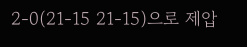2-0(21-15 21-15)으로 제압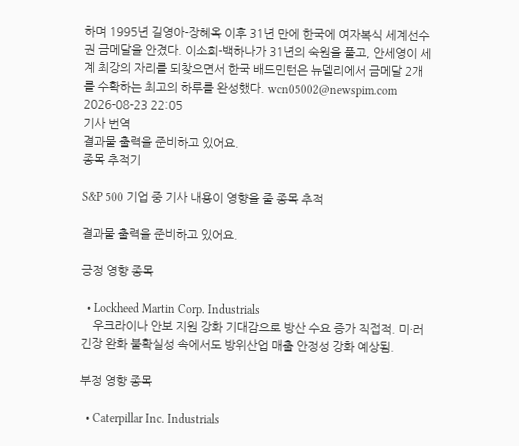하며 1995년 길영아-장혜옥 이후 31년 만에 한국에 여자복식 세계선수권 금메달을 안겼다. 이소희-백하나가 31년의 숙원을 풀고, 안세영이 세계 최강의 자리를 되찾으면서 한국 배드민턴은 뉴델리에서 금메달 2개를 수확하는 최고의 하루를 완성했다. wcn05002@newspim.com 2026-08-23 22:05
기사 번역
결과물 출력을 준비하고 있어요.
종목 추적기

S&P 500 기업 중 기사 내용이 영향을 줄 종목 추적

결과물 출력을 준비하고 있어요.

긍정 영향 종목

  • Lockheed Martin Corp. Industrials
    우크라이나 안보 지원 강화 기대감으로 방산 수요 증가 직접적. 미·러 긴장 완화 불확실성 속에서도 방위산업 매출 안정성 강화 예상됨.

부정 영향 종목

  • Caterpillar Inc. Industrials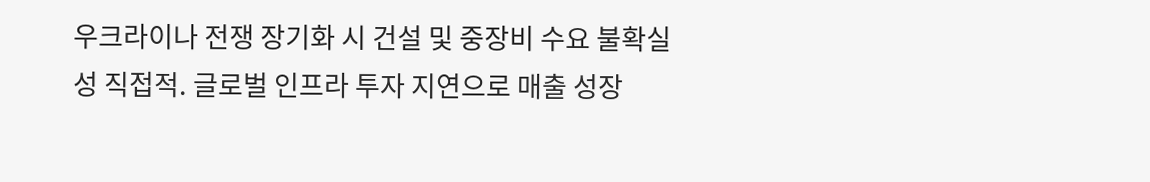우크라이나 전쟁 장기화 시 건설 및 중장비 수요 불확실성 직접적. 글로벌 인프라 투자 지연으로 매출 성장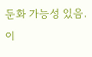둔화 가능성 있음.
이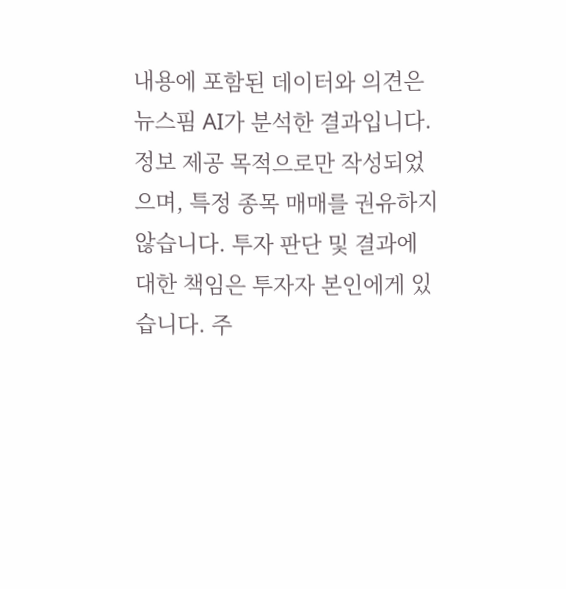내용에 포함된 데이터와 의견은 뉴스핌 AI가 분석한 결과입니다. 정보 제공 목적으로만 작성되었으며, 특정 종목 매매를 권유하지 않습니다. 투자 판단 및 결과에 대한 책임은 투자자 본인에게 있습니다. 주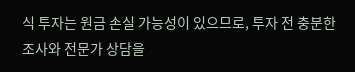식 투자는 원금 손실 가능성이 있으므로, 투자 전 충분한 조사와 전문가 상담을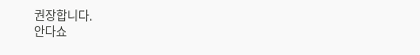권장합니다.
안다쇼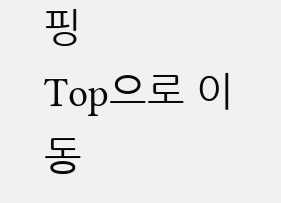핑
Top으로 이동